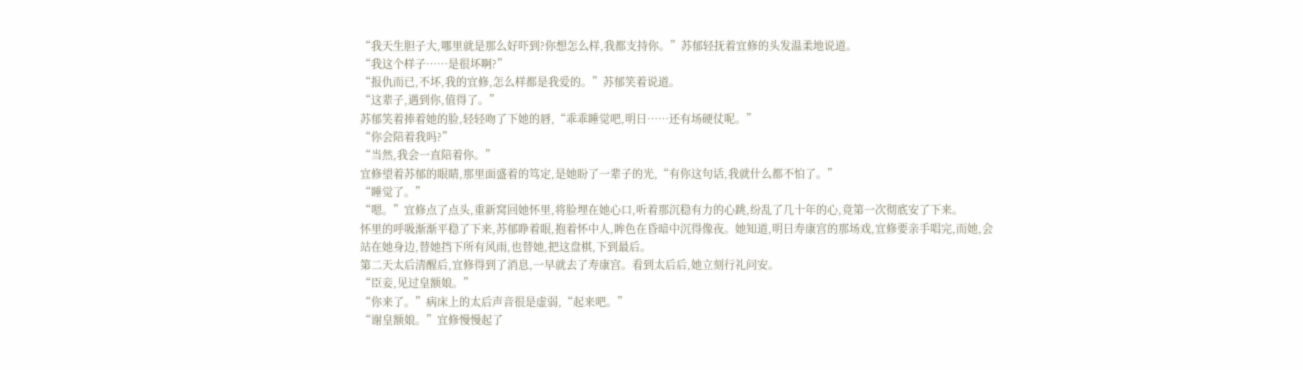“我天生胆子大,哪里就是那么好吓到?你想怎么样,我都支持你。”苏郁轻抚着宜修的头发温柔地说道。
“我这个样子……是很坏啊?”
“报仇而已,不坏,我的宜修,怎么样都是我爱的。”苏郁笑着说道。
“这辈子,遇到你,值得了。”
苏郁笑着捧着她的脸,轻轻吻了下她的唇,“乖乖睡觉吧,明日……还有场硬仗呢。”
“你会陪着我吗?”
“当然,我会一直陪着你。”
宜修望着苏郁的眼睛,那里面盛着的笃定,是她盼了一辈子的光,“有你这句话,我就什么都不怕了。”
“睡觉了。”
“嗯。”宜修点了点头,重新窝回她怀里,将脸埋在她心口,听着那沉稳有力的心跳,纷乱了几十年的心,竟第一次彻底安了下来。
怀里的呼吸渐渐平稳了下来,苏郁睁着眼,抱着怀中人,眸色在昏暗中沉得像夜。她知道,明日寿康宫的那场戏,宜修要亲手唱完,而她,会站在她身边,替她挡下所有风雨,也替她,把这盘棋,下到最后。
第二天太后清醒后,宜修得到了消息,一早就去了寿康宫。看到太后后,她立刻行礼问安。
“臣妾,见过皇额娘。”
“你来了。”病床上的太后声音很是虚弱,“起来吧。”
“谢皇额娘。”宜修慢慢起了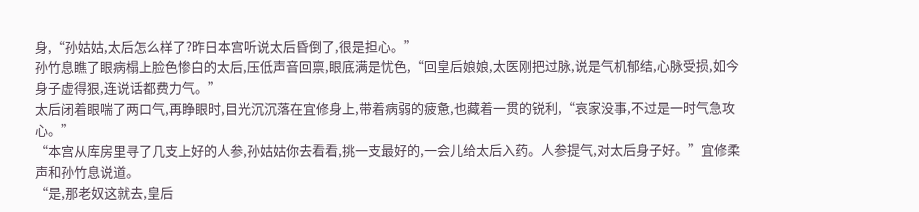身,“孙姑姑,太后怎么样了?昨日本宫听说太后昏倒了,很是担心。”
孙竹息瞧了眼病榻上脸色惨白的太后,压低声音回禀,眼底满是忧色,“回皇后娘娘,太医刚把过脉,说是气机郁结,心脉受损,如今身子虚得狠,连说话都费力气。”
太后闭着眼喘了两口气,再睁眼时,目光沉沉落在宜修身上,带着病弱的疲惫,也藏着一贯的锐利,“哀家没事,不过是一时气急攻心。”
“本宫从库房里寻了几支上好的人参,孙姑姑你去看看,挑一支最好的,一会儿给太后入药。人参提气,对太后身子好。”宜修柔声和孙竹息说道。
“是,那老奴这就去,皇后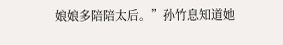娘娘多陪陪太后。”孙竹息知道她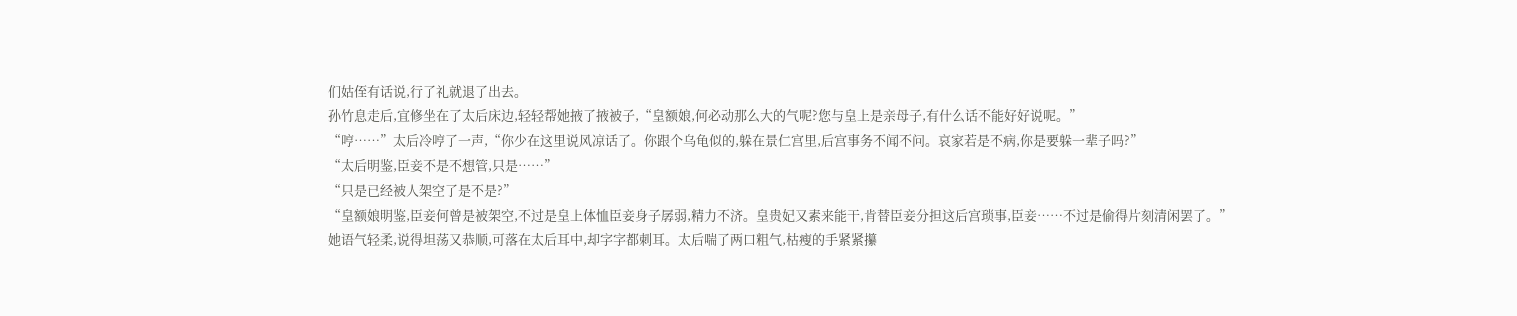们姑侄有话说,行了礼就退了出去。
孙竹息走后,宜修坐在了太后床边,轻轻帮她掖了掖被子,“皇额娘,何必动那么大的气呢?您与皇上是亲母子,有什么话不能好好说呢。”
“哼……”太后冷哼了一声,“你少在这里说风凉话了。你跟个乌龟似的,躲在景仁宫里,后宫事务不闻不问。哀家若是不病,你是要躲一辈子吗?”
“太后明鉴,臣妾不是不想管,只是……”
“只是已经被人架空了是不是?”
“皇额娘明鉴,臣妾何曾是被架空,不过是皇上体恤臣妾身子孱弱,精力不济。皇贵妃又素来能干,肯替臣妾分担这后宫琐事,臣妾……不过是偷得片刻清闲罢了。”
她语气轻柔,说得坦荡又恭顺,可落在太后耳中,却字字都刺耳。太后喘了两口粗气,枯瘦的手紧紧攥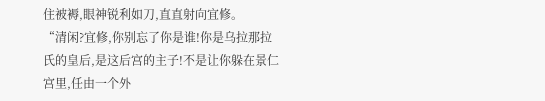住被褥,眼神锐利如刀,直直射向宜修。
“清闲?宜修,你别忘了你是谁!你是乌拉那拉氏的皇后,是这后宫的主子!不是让你躲在景仁宫里,任由一个外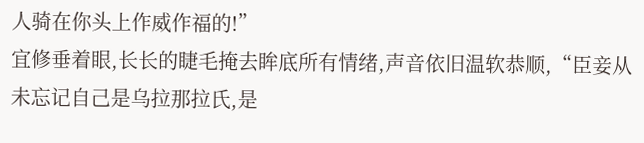人骑在你头上作威作福的!”
宜修垂着眼,长长的睫毛掩去眸底所有情绪,声音依旧温软恭顺,“臣妾从未忘记自己是乌拉那拉氏,是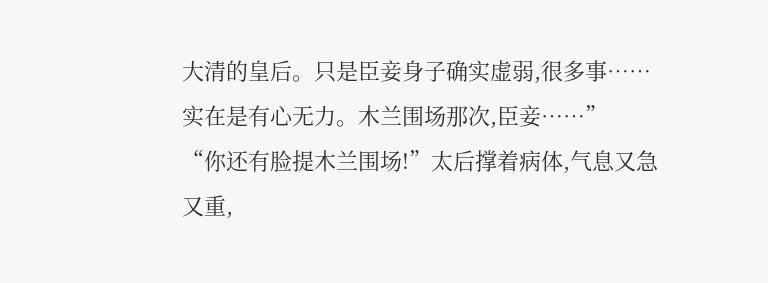大清的皇后。只是臣妾身子确实虚弱,很多事……实在是有心无力。木兰围场那次,臣妾……”
“你还有脸提木兰围场!”太后撑着病体,气息又急又重,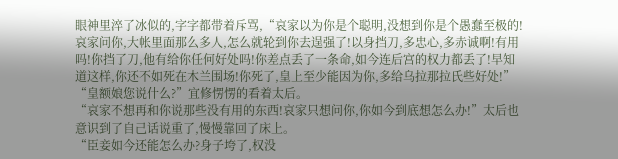眼神里淬了冰似的,字字都带着斥骂,“哀家以为你是个聪明,没想到你是个愚蠢至极的!哀家问你,大帐里面那么多人,怎么就轮到你去逞强了!以身挡刀,多忠心,多赤诚啊!有用吗!你挡了刀,他有给你任何好处吗!你差点丢了一条命,如今连后宫的权力都丢了!早知道这样,你还不如死在木兰围场!你死了,皇上至少能因为你,多给乌拉那拉氏些好处!”
“皇额娘您说什么?”宜修愣愣的看着太后。
“哀家不想再和你说那些没有用的东西!哀家只想问你,你如今到底想怎么办!”太后也意识到了自己话说重了,慢慢靠回了床上。
“臣妾如今还能怎么办?身子垮了,权没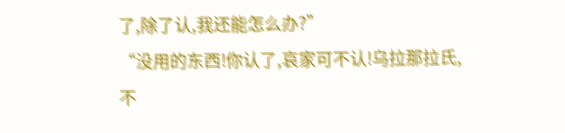了,除了认,我还能怎么办?”
“没用的东西!你认了,哀家可不认!乌拉那拉氏,不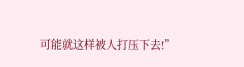可能就这样被人打压下去!”